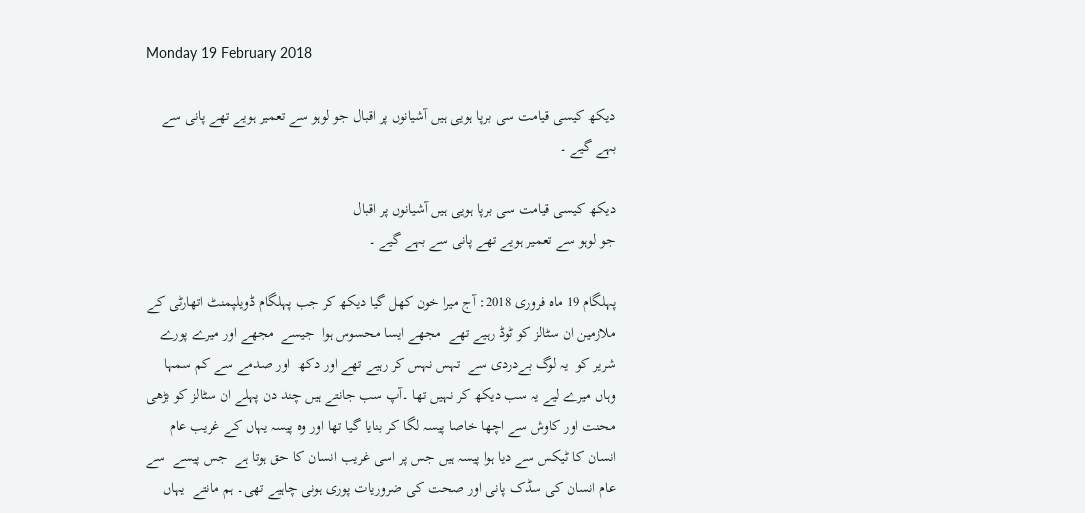Monday 19 February 2018

دیکھ کیسی قیامت سی برپا ہویی ہیں آشیانوں پر اقبال جو لوہو سے تعمیر ہویے تھے پانی سے بہے گیے ۔

دیکھ کیسی قیامت سی برپا ہویی ہیں آشیانوں پر اقبال
جو لوہو سے تعمیر ہویے تھے پانی سے بہے گیے ۔

پہلگام 19 ماہ فروری 2018: آج میرا خون کھل گیا دیکھ کر جب پہلگام ڈویلپمنٹ اتھارٹی کے ملازمین ان سٹالز کو ٹوڈ رہیے تھے  مجھے ایسا محسوس ہوا  جیسے  مجھے اور میرے پورے شریر کو  یہ لوگ بےدردی سے  تہس نہس کر رہیے تھے اور دکھ  اور صدمے سے کم سمہا وہاں میرے لیے یہ سب دیکھ کر نہیں تھا ۔آپ سب جانتے ہیں چند دن پہلے ان سٹالز کو بڑھی محنت اور کاوش سے اچھا خاصا پیسہ لگا کر بنایا گیا تھا اور وہ پیسہ یہاں کے غریب عام انسان کا ٹیکس سے دیا ہوا پیسہ ہیں جس پر اسی غریب انسان کا حق ہوتا ہے  جس پیسے  سے عام انسان کی سڈک پانی اور صحت کی ضروریات پوری ہونی چاہیے تھی۔ ہم مانتے  یہاں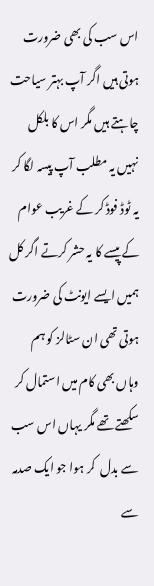اس سب کی بھی ضرورت ہوتی ہیں اگر آپ بہتر سیاحت چاہتے ہیں مگر اس کا بلکل نہیں یہ مطلب آپ پیسہ لگا کر یہ ٹوڈ فوڈ کر کے غریب عوام کے پیسے کا یہ حشر کرتے اگر کل ہمیں ایسے ایونٹ کی ضرورت ہوتی تھی ان سٹالز کو ہم وہاں بھی کام میں استمال کر سکھتے تھے مگر یہاں اس سب سے بدل  کر ہوا جو ایک صدمہ سے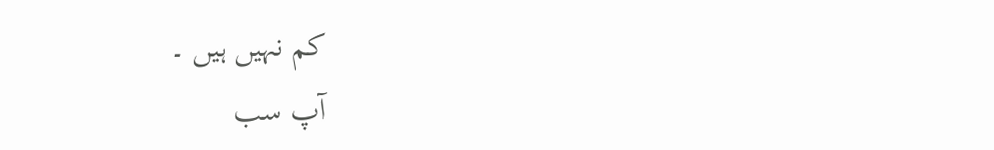کم نہیں ہیں ۔
آپ سب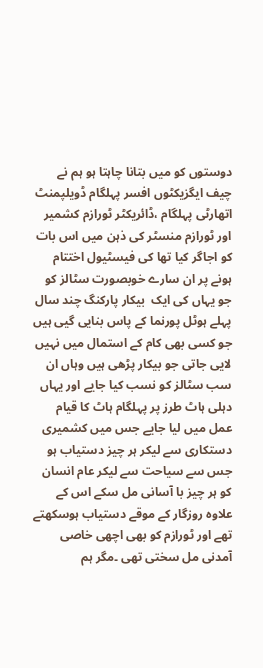دوستوں کو میں بتانا چاہتا ہو ہم نے چیف ایگزیکٹوں افسر پہلگام ڈویلپمنٹ اتھارٹی پہلگام ،ڈائریکٹر ٹورازم کشمیر اور ٹورازم منسٹر کی ذہن میں اس بات کو اجاگر کیا تھا کی فیسٹیول اختتام ہونے پر ان سارے خوبصورت سٹالز کو جو یہاں کی ایک  بیکار پارکنگ چند سال پہلے ہوٹل پورنما کے پاس بنایی گیی ہیں جو کسی بھی کام کے استمال میں نہیں لایی جاتی جو بیکار پڑھی ہیں وہاں ان سب سٹالز کو نسب کیا جایے اور یہاں دہلی ہاٹ طرز پر پہلگام ہاٹ کا قیام عمل میں لیا جایے جس میں کشمیری دستکاری سے لیکر ہر چیز دستیاب ہو جس سے سیاحت سے لیکر عام انسان کو ہر چیز با آسانی مل سکے اس کے علاوہ روزگار کے موقے دستیاب ہوسکھتے تھے اور ٹورازم کو بھی اچھی خاصی آمدنی مل سختی تھی ۔مگر ہم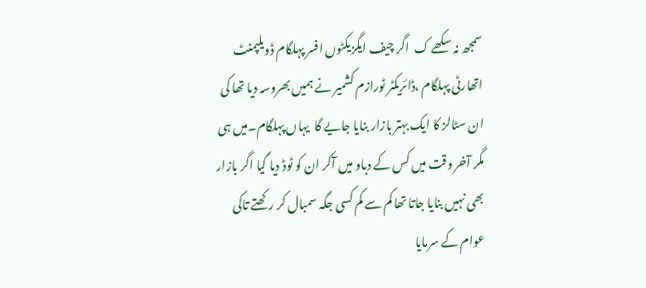سمجھ نہ سکھے ک  اگر چیف ایگزیکٹوں افسر پہلگام ڈویلپمنٹ اتھارٹی پہلگام ،ڈائریکٹر ٹورازم کشمیر نے ہمیں بھروسہ دیا تھا کی ان سٹالز کا ایک بہتر بازار بنایا جایے گا  یہاں پہلگام۔میں ہی  مگر آخر وقت میں کس کے دباو میں آکر ان کو ٹوڈ دیا گیا اگر بازار بھی نہیں بنایا جاتا تھا کم سے کم کسی جگہ سمبال کر رکھتے تاکی عوام کے سرمایا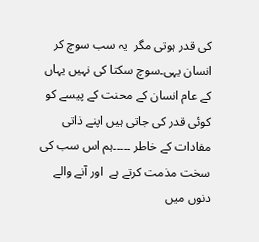کی قدر ہوتی مگر  یہ سب سوچ کر انسان یہی۔سوچ سکتا کی نہیں یہاں کے عام انسان کے محنت کے پیسے کو کوئی قدر کی جاتی ہیں اپنے ذاتی مفادات کے خاطر ۔۔۔۔۔ہم اس سب کی سخت مذمت کرتے ہے  اور آنے والے دنوں میں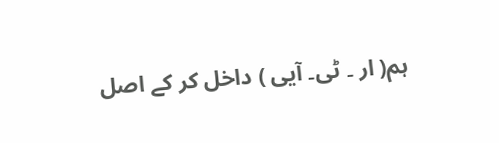ہم( ار ۔ ٹی۔ آیی ) داخل کر کے اصل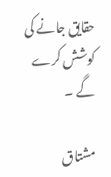حقایق جانے کی کوشش کرے گے ۔

مشتاق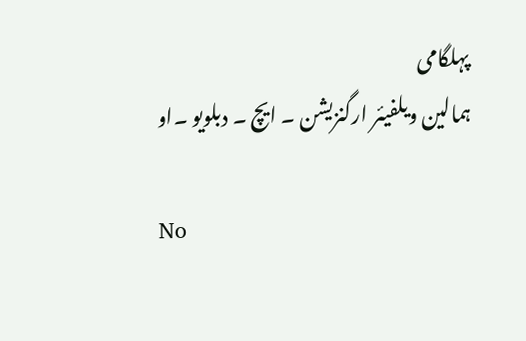پہلگامی
ہمالین ویلفیئر ارگنزیشن ۔ ایچ ۔ دبلویو ۔او

No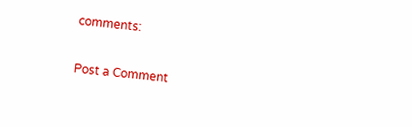comments:

Post a Comment